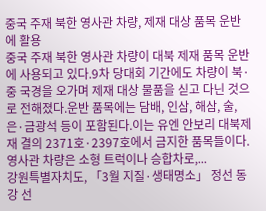중국 주재 북한 영사관 차량, 제재 대상 품목 운반에 활용
중국 주재 북한 영사관 차량이 대북 제재 품목 운반에 사용되고 있다.9차 당대회 기간에도 차량이 북·중 국경을 오가며 제재 대상 물품을 싣고 다닌 것으로 전해졌다.운반 품목에는 담배, 인삼, 해삼, 술, 은·금광석 등이 포함된다.이는 유엔 안보리 대북제재 결의 2371호·2397호에서 금지한 품목들이다.영사관 차량은 소형 트럭이나 승합차로,...
강원특별자치도, 「3월 지질·생태명소」 정선 동강 선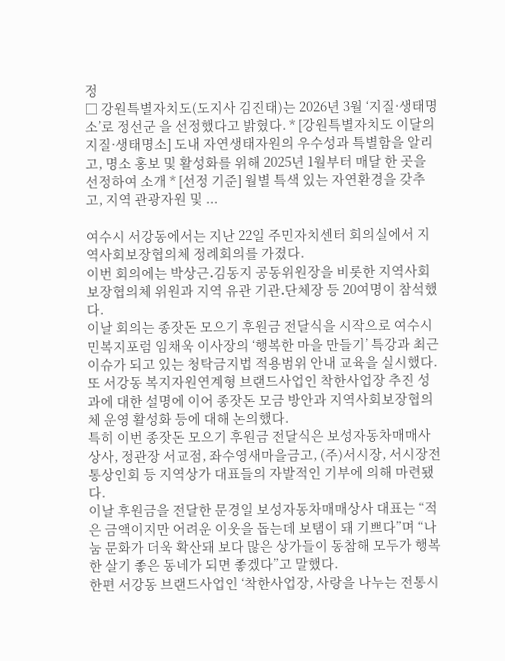정
□ 강원특별자치도(도지사 김진태)는 2026년 3월 ‘지질·생태명소’로 정선군 을 선정했다고 밝혔다. * [강원특별자치도 이달의 지질·생태명소] 도내 자연생태자원의 우수성과 특별함을 알리고, 명소 홍보 및 활성화를 위해 2025년 1월부터 매달 한 곳을 선정하여 소개 * [선정 기준] 월별 특색 있는 자연환경을 갖추고, 지역 관광자원 및 ...

여수시 서강동에서는 지난 22일 주민자치센터 회의실에서 지역사회보장협의체 정례회의를 가졌다.
이번 회의에는 박상근․김동지 공동위원장을 비롯한 지역사회보장협의체 위원과 지역 유관 기관․단체장 등 20여명이 참석했다.
이날 회의는 종잣돈 모으기 후원금 전달식을 시작으로 여수시민복지포럼 임채욱 이사장의 ‘행복한 마을 만들기’ 특강과 최근 이슈가 되고 있는 청탁금지법 적용범위 안내 교육을 실시했다. 또 서강동 복지자원연계형 브랜드사업인 착한사업장 추진 성과에 대한 설명에 이어 종잣돈 모금 방안과 지역사회보장협의체 운영 활성화 등에 대해 논의했다.
특히 이번 종잣돈 모으기 후원금 전달식은 보성자동차매매사상사, 정관장 서교점, 좌수영새마을금고, (주)서시장, 서시장전통상인회 등 지역상가 대표들의 자발적인 기부에 의해 마련됐다.
이날 후원금을 전달한 문경일 보성자동차매매상사 대표는 “적은 금액이지만 어려운 이웃을 돕는데 보탬이 돼 기쁘다”며 “나눔 문화가 더욱 확산돼 보다 많은 상가들이 동참해 모두가 행복한 살기 좋은 동네가 되면 좋겠다”고 말했다.
한편 서강동 브랜드사업인 ‘착한사업장, 사랑을 나누는 전통시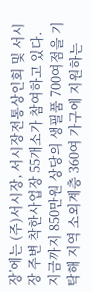장’에는 (주)서시장, 서시장전통상인회 및 서시장 주변 착한사업장 55개소가 참여하고 있다. 지금까지 850만원 상당의 생필품 700여점을 기탁해 지역 소외계층 360여 가구에 지원하는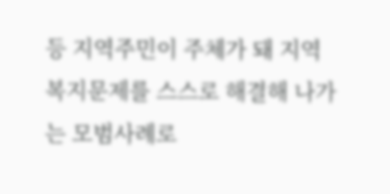등 지역주민이 주체가 돼 지역 복지문제를 스스로 해결해 나가는 모범사례로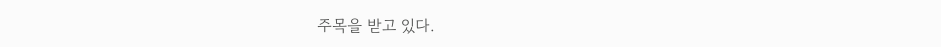주목을 받고 있다.